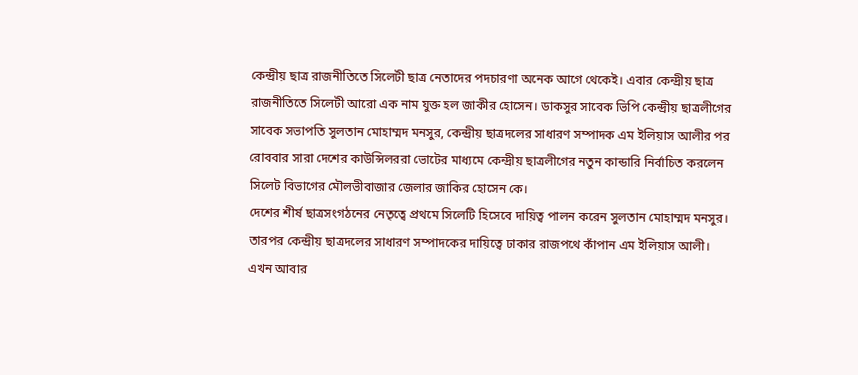কেন্দ্রীয় ছাত্র রাজনীতিতে সিলেটী ছাত্র নেতাদের পদচারণা অনেক আগে থেকেই। এবার কেন্দ্রীয় ছাত্র রাজনীতিতে সিলেটী আরো এক নাম যুক্ত হল জাকীর হোসেন। ডাকসুর সাবেক ভিপি কেন্দ্রীয় ছাত্রলীগের সাবেক সভাপতি সুলতান মোহাম্মদ মনসুর, কেন্দ্রীয় ছাত্রদলের সাধারণ সম্পাদক এম ইলিয়াস আলীর পর রোববার সারা দেশের কাউন্সিলররা ভোটের মাধ্যমে কেন্দ্রীয় ছাত্রলীগের নতুন কান্ডারি নির্বাচিত করলেন সিলেট বিভাগের মৌলভীবাজার জেলার জাকির হোসেন কে।
দেশের শীর্ষ ছাত্রসংগঠনের নেতৃত্বে প্রথমে সিলেটি হিসেবে দায়িত্ব পালন করেন সুলতান মোহাম্মদ মনসুর। তারপর কেন্দ্রীয় ছাত্রদলের সাধারণ সম্পাদকের দায়িত্বে ঢাকার রাজপথে কাঁপান এম ইলিয়াস আলী। এখন আবার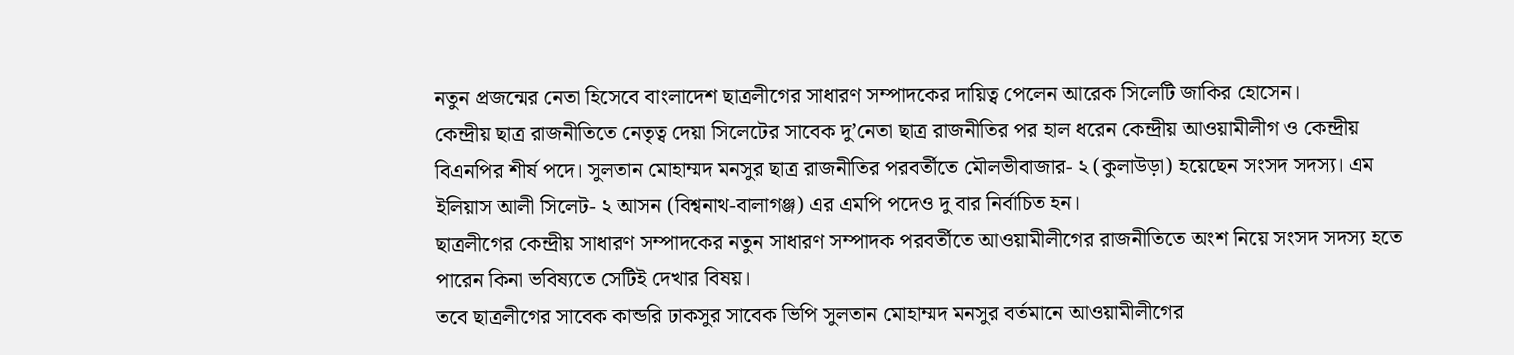নতুন প্রজন্মের নেতা হিসেবে বাংলাদেশ ছাত্রলীগের সাধারণ সম্পাদকের দায়িত্ব পেলেন আরেক সিলেটি জাকির হোসেন।
কেন্দ্রীয় ছাত্র রাজনীতিতে নেতৃত্ব দেয়া সিলেটের সাবেক দু’নেতা ছাত্র রাজনীতির পর হাল ধরেন কেন্দ্রীয় আওয়ামীলীগ ও কেন্দ্রীয় বিএনপির শীর্ষ পদে। সুলতান মোহাম্মদ মনসুর ছাত্র রাজনীতির পরবর্তীতে মৌলভীবাজার- ২ (কুলাউড়া) হয়েছেন সংসদ সদস্য। এম ইলিয়াস আলী সিলেট- ২ আসন (বিশ্বনাথ-বালাগঞ্জ) এর এমপি পদেও দু বার নির্বাচিত হন।
ছাত্রলীগের কেন্দ্রীয় সাধারণ সম্পাদকের নতুন সাধারণ সম্পাদক পরবর্তীতে আওয়ামীলীগের রাজনীতিতে অংশ নিয়ে সংসদ সদস্য হতে পারেন কিনা ভবিষ্যতে সেটিই দেখার বিষয়।
তবে ছাত্রলীগের সাবেক কান্ডরি ঢাকসুর সাবেক ভিপি সুলতান মোহাম্মদ মনসুর বর্তমানে আওয়ামীলীগের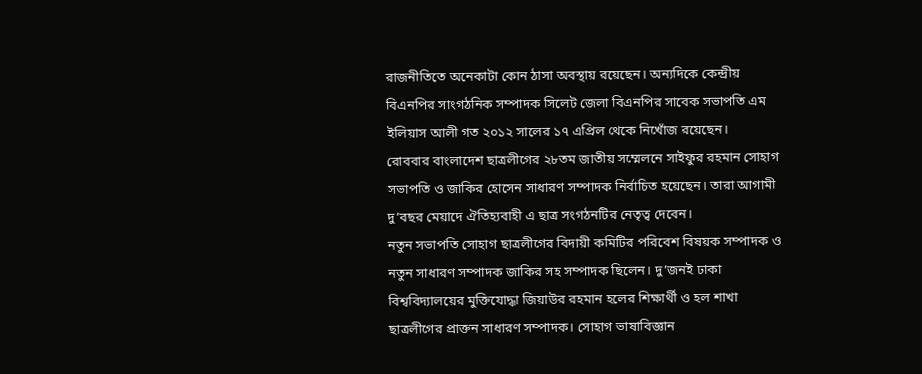রাজনীতিতে অনেকাটা কোন ঠাসা অবস্থায় রয়েছেন। অন্যদিকে কেন্দ্রীয় বিএনপির সাংগঠনিক সম্পাদক সিলেট জেলা বিএনপির সাবেক সভাপতি এম ইলিয়াস আলী গত ২০১২ সালের ১৭ এপ্রিল থেকে নিখোঁজ রয়েছেন।
রোববার বাংলাদেশ ছাত্রলীগের ২৮তম জাতীয় সম্মেলনে সাইফুর রহমান সোহাগ সভাপতি ও জাকির হোসেন সাধারণ সম্পাদক নির্বাচিত হয়েছেন। তারা আগামী দু’বছর মেয়াদে ঐতিহ্যবাহী এ ছাত্র সংগঠনটির নেতৃত্ব দেবেন।
নতুন সভাপতি সোহাগ ছাত্রলীগের বিদায়ী কমিটির পরিবেশ বিষয়ক সম্পাদক ও নতুন সাধারণ সম্পাদক জাকির সহ সম্পাদক ছিলেন। দু’জনই ঢাকা বিশ্ববিদ্যালয়ের মুক্তিযোদ্ধা জিয়াউর রহমান হলের শিক্ষার্থী ও হল শাখা ছাত্রলীগের প্রাক্তন সাধারণ সম্পাদক। সোহাগ ভাষাবিজ্ঞান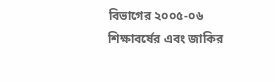বিভাগের ২০০৫-০৬ শিক্ষাবর্ষের এবং জাকির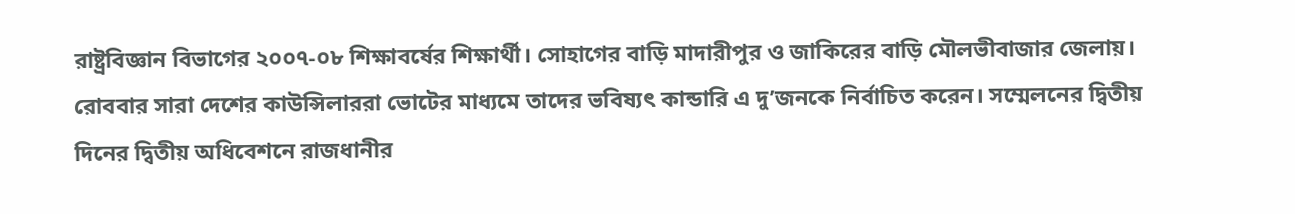রাষ্ট্রবিজ্ঞান বিভাগের ২০০৭-০৮ শিক্ষাবর্ষের শিক্ষার্থী। সোহাগের বাড়ি মাদারীপুর ও জাকিরের বাড়ি মৌলভীবাজার জেলায়।
রোববার সারা দেশের কাউন্সিলাররা ভোটের মাধ্যমে তাদের ভবিষ্যৎ কান্ডারি এ দু’জনকে নির্বাচিত করেন। সম্মেলনের দ্বিতীয় দিনের দ্বিতীয় অধিবেশনে রাজধানীর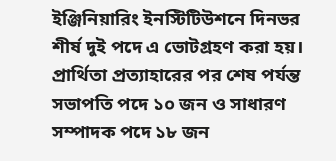ইঞ্জিনিয়ারিং ইনস্টিটিউশনে দিনভর শীর্ষ দুই পদে এ ভোটগ্রহণ করা হয়।
প্রার্থিতা প্রত্যাহারের পর শেষ পর্যন্ত সভাপতি পদে ১০ জন ও সাধারণ সম্পাদক পদে ১৮ জন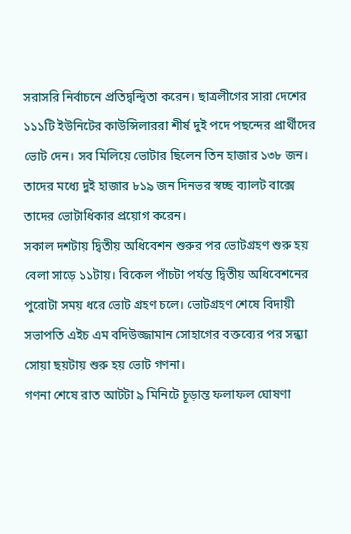সরাসরি নির্বাচনে প্রতিদ্বন্দ্বিতা করেন। ছাত্রলীগের সারা দেশের ১১১টি ইউনিটের কাউন্সিলাররা শীর্ষ দুই পদে পছন্দের প্রার্থীদের ভোট দেন। সব মিলিয়ে ভোটার ছিলেন তিন হাজার ১৩৮ জন। তাদের মধ্যে দুই হাজার ৮১৯ জন দিনভর স্বচ্ছ ব্যালট বাক্সে তাদের ভোটাধিকার প্রয়োগ করেন।
সকাল দশটায় দ্বিতীয় অধিবেশন শুরুর পর ভোটগ্রহণ শুরু হয় বেলা সাড়ে ১১টায়। বিকেল পাঁচটা পর্যন্ত দ্বিতীয় অধিবেশনের পুরোটা সময় ধরে ভোট গ্রহণ চলে। ভোটগ্রহণ শেষে বিদায়ী সভাপতি এইচ এম বদিউজ্জামান সোহাগের বক্তব্যের পর সন্ধ্যা সোয়া ছয়টায় শুরু হয় ভোট গণনা।
গণনা শেষে রাত আটটা ৯ মিনিটে চূড়ান্ত ফলাফল ঘোষণা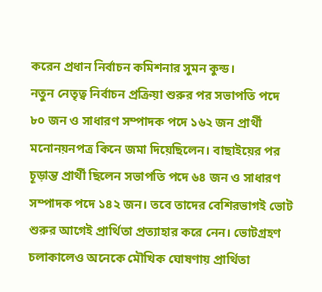করেন প্রধান নির্বাচন কমিশনার সুমন কুন্ড।
নতুন নেতৃত্ব নির্বাচন প্রক্রিয়া শুরুর পর সভাপতি পদে ৮০ জন ও সাধারণ সম্পাদক পদে ১৬২ জন প্রার্থী মনোনয়নপত্র কিনে জমা দিয়েছিলেন। বাছাইয়ের পর চূড়ান্ত প্রার্থী ছিলেন সভাপতি পদে ৬৪ জন ও সাধারণ সম্পাদক পদে ১৪২ জন। তবে তাদের বেশিরভাগই ভোট শুরুর আগেই প্রার্থিতা প্রত্যাহার করে নেন। ভোটগ্রহণ চলাকালেও অনেকে মৌখিক ঘোষণায় প্রার্থিতা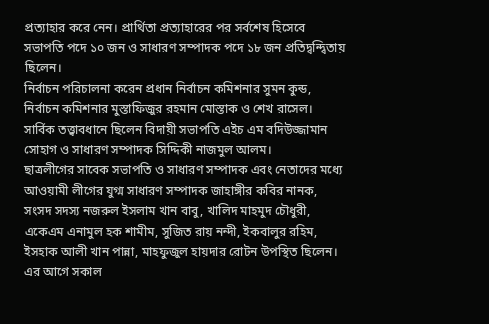প্রত্যাহার করে নেন। প্রার্থিতা প্রত্যাহারের পর সর্বশেষ হিসেবে সভাপতি পদে ১০ জন ও সাধারণ সম্পাদক পদে ১৮ জন প্রতিদ্বন্দ্বিতায় ছিলেন।
নির্বাচন পরিচালনা করেন প্রধান নির্বাচন কমিশনার সুমন কুন্ড, নির্বাচন কমিশনার মুস্তাফিজুর রহমান মোস্তাক ও শেখ রাসেল। সার্বিক তত্ত্বাবধানে ছিলেন বিদায়ী সভাপতি এইচ এম বদিউজ্জামান সোহাগ ও সাধারণ সম্পাদক সিদ্দিকী নাজমুল আলম।
ছাত্রলীগের সাবেক সভাপতি ও সাধারণ সম্পাদক এবং নেতাদের মধ্যে আওয়ামী লীগের যুগ্ম সাধারণ সম্পাদক জাহাঙ্গীর কবির নানক, সংসদ সদস্য নজরুল ইসলাম খান বাবু, খালিদ মাহমুদ চৌধুরী, একেএম এনামুল হক শামীম, সুজিত রায় নন্দী, ইকবালুর রহিম, ইসহাক আলী খান পান্না, মাহফুজুল হায়দার রোটন উপস্থিত ছিলেন।
এর আগে সকাল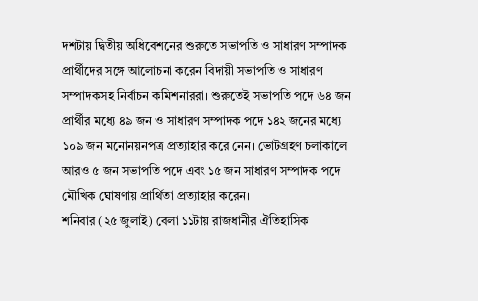দশটায় দ্বিতীয় অধিবেশনের শুরুতে সভাপতি ও সাধারণ সম্পাদক প্রার্থীদের সঙ্গে আলোচনা করেন বিদায়ী সভাপতি ও সাধারণ সম্পাদকসহ নির্বাচন কমিশনাররা। শুরুতেই সভাপতি পদে ৬৪ জন প্রার্থীর মধ্যে ৪৯ জন ও সাধারণ সম্পাদক পদে ১৪২ জনের মধ্যে ১০৯ জন মনোনয়নপত্র প্রত্যাহার করে নেন। ভোটগ্রহণ চলাকালে আরও ৫ জন সভাপতি পদে এবং ১৫ জন সাধারণ সম্পাদক পদে মৌখিক ঘোষণায় প্রার্থিতা প্রত্যাহার করেন।
শনিবার (২৫ জুলাই) বেলা ১১টায় রাজধানীর ঐতিহাসিক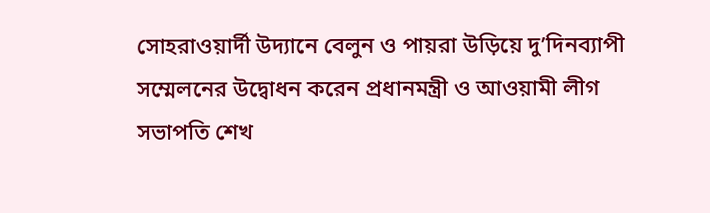সোহরাওয়ার্দী উদ্যানে বেলুন ও পায়রা উড়িয়ে দু’দিনব্যাপী সম্মেলনের উদ্বোধন করেন প্রধানমন্ত্রী ও আওয়ামী লীগ সভাপতি শেখ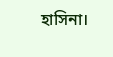হাসিনা।